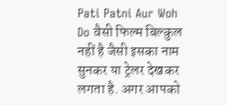Pati Patni Aur Woh Do वैसी फिल्म बिल्कुल नहीं है जैसी इसका नाम सुनकर या ट्रेलर देखकर लगता है. अगर आपको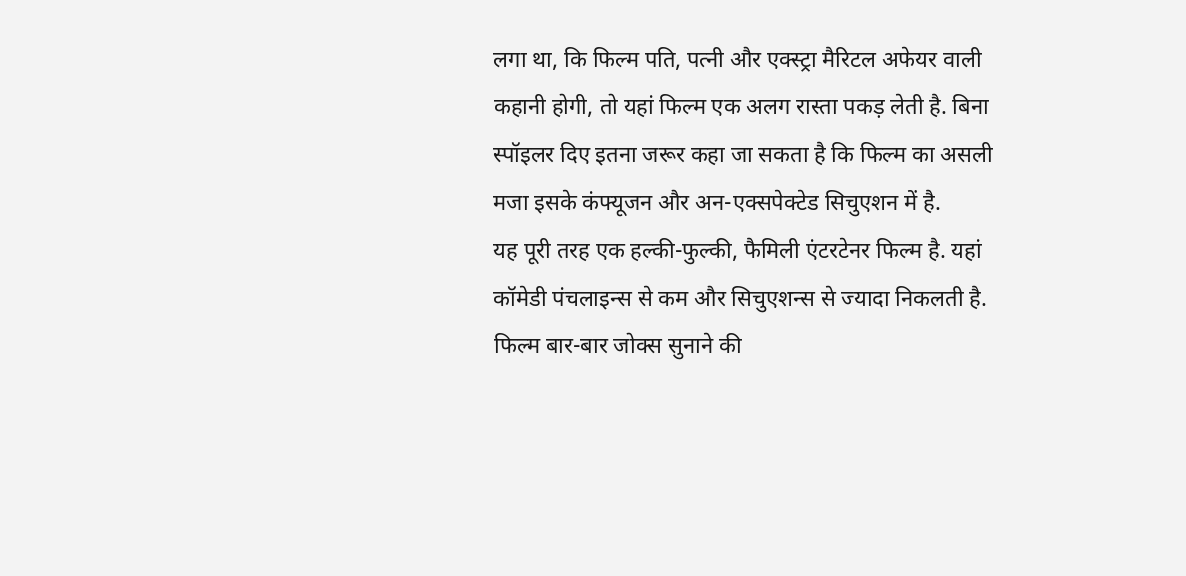लगा था, कि फिल्म पति, पत्नी और एक्स्ट्रा मैरिटल अफेयर वाली कहानी होगी, तो यहां फिल्म एक अलग रास्ता पकड़ लेती है. बिना स्पॉइलर दिए इतना जरूर कहा जा सकता है कि फिल्म का असली मजा इसके कंफ्यूजन और अन-एक्सपेक्टेड सिचुएशन में है.
यह पूरी तरह एक हल्की-फुल्की, फैमिली एंटरटेनर फिल्म है. यहां कॉमेडी पंचलाइन्स से कम और सिचुएशन्स से ज्यादा निकलती है. फिल्म बार-बार जोक्स सुनाने की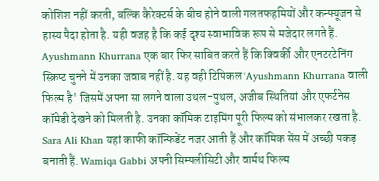कोशिश नहीं करती, बल्कि कैरेक्टर्स के बीच होने वाली गलतफहमियों और कन्फ्यूजन से हास्य पैदा होता है. यही वजह है कि कई दृश्य स्वाभाविक रूप से मजेदार लगते हैं.
Ayushmann Khurrana एक बार फिर साबित करते हैं कि क्विर्की और एनटरटेनिंग स्क्रिप्ट चुनने में उनका जवाब नहीं है. यह वही टिपिकल 'Ayushmann Khurrana वाली फिल्म है' जिसमें अपना सा लगने वाला उथल-पुथल, अजीब स्थितियां और एफर्टनेस कॉमेडी देखने को मिलती है. उनका कॉमिक टाइमिंग पूरी फिल्म को संभालकर रखता है.
Sara Ali Khan यहां काफी कॉन्फिडेंट नजर आती हैं और कॉमिक सेंस में अच्छी पकड़ बनाती हैं. Wamiqa Gabbi अपनी सिम्पलीसिटी और वार्मथ फिल्म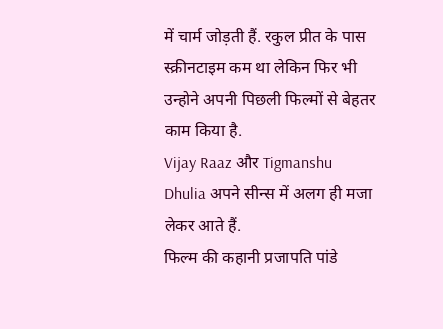में चार्म जोड़ती हैं. रकुल प्रीत के पास स्क्रीनटाइम कम था लेकिन फिर भी उन्होने अपनी पिछली फिल्मों से बेहतर काम किया है.
Vijay Raaz और Tigmanshu Dhulia अपने सीन्स में अलग ही मजा लेकर आते हैं.
फिल्म की कहानी प्रजापति पांडे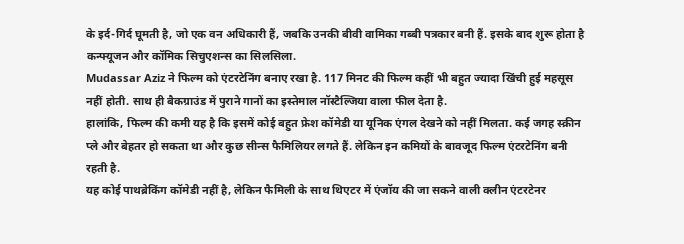के इर्द-गिर्द घूमती है, जो एक वन अधिकारी हैं, जबकि उनकी बीवी वामिका गब्बी पत्रकार बनी हैं. इसके बाद शुरू होता है कन्फ्यूजन और कॉमिक सिचुएशन्स का सिलसिला.
Mudassar Aziz ने फिल्म को एंटरटेनिंग बनाए रखा है. 117 मिनट की फिल्म कहीं भी बहुत ज्यादा खिंची हुई महसूस नहीं होती. साथ ही बैकग्राउंड में पुराने गानों का इस्तेमाल नॉस्टैल्जिया वाला फील देता है.
हालांकि, फिल्म की कमी यह है कि इसमें कोई बहुत फ्रेश कॉमेडी या यूनिक एंगल देखने को नहीं मिलता. कई जगह स्क्रीन प्ले और बेहतर हो सकता था और कुछ सीन्स फैमिलियर लगते हैं. लेकिन इन कमियों के बावजूद फिल्म एंटरटेनिंग बनी रहती है.
यह कोई पाथब्रेकिंग कॉमेडी नहीं है, लेकिन फैमिली के साथ थिएटर में एंजॉय की जा सकने वाली क्लीन एंटरटेनर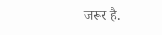जरूर है.